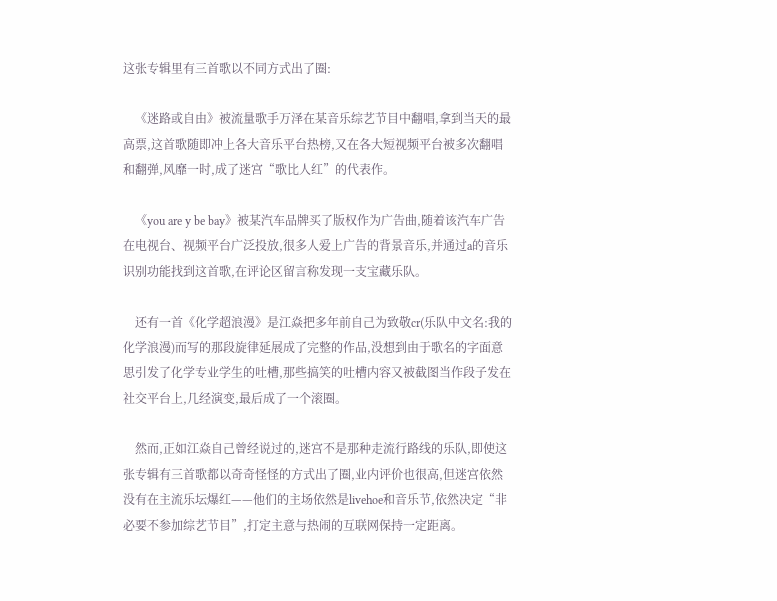这张专辑里有三首歌以不同方式出了圈:

    《迷路或自由》被流量歌手万泽在某音乐综艺节目中翻唱,拿到当天的最高票,这首歌随即冲上各大音乐平台热榜,又在各大短视频平台被多次翻唱和翻弹,风靡一时,成了迷宫“歌比人红”的代表作。

    《you are y be bay》被某汽车品牌买了版权作为广告曲,随着该汽车广告在电视台、视频平台广泛投放,很多人爱上广告的背景音乐,并通过a的音乐识别功能找到这首歌,在评论区留言称发现一支宝藏乐队。

    还有一首《化学超浪漫》是江焱把多年前自己为致敬cr(乐队中文名:我的化学浪漫)而写的那段旋律延展成了完整的作品,没想到由于歌名的字面意思引发了化学专业学生的吐槽,那些搞笑的吐槽内容又被截图当作段子发在社交平台上,几经演变,最后成了一个滚圈。

    然而,正如江焱自己曾经说过的,迷宫不是那种走流行路线的乐队,即使这张专辑有三首歌都以奇奇怪怪的方式出了圈,业内评价也很高,但迷宫依然没有在主流乐坛爆红——他们的主场依然是livehoe和音乐节,依然决定“非必要不参加综艺节目”,打定主意与热闹的互联网保持一定距离。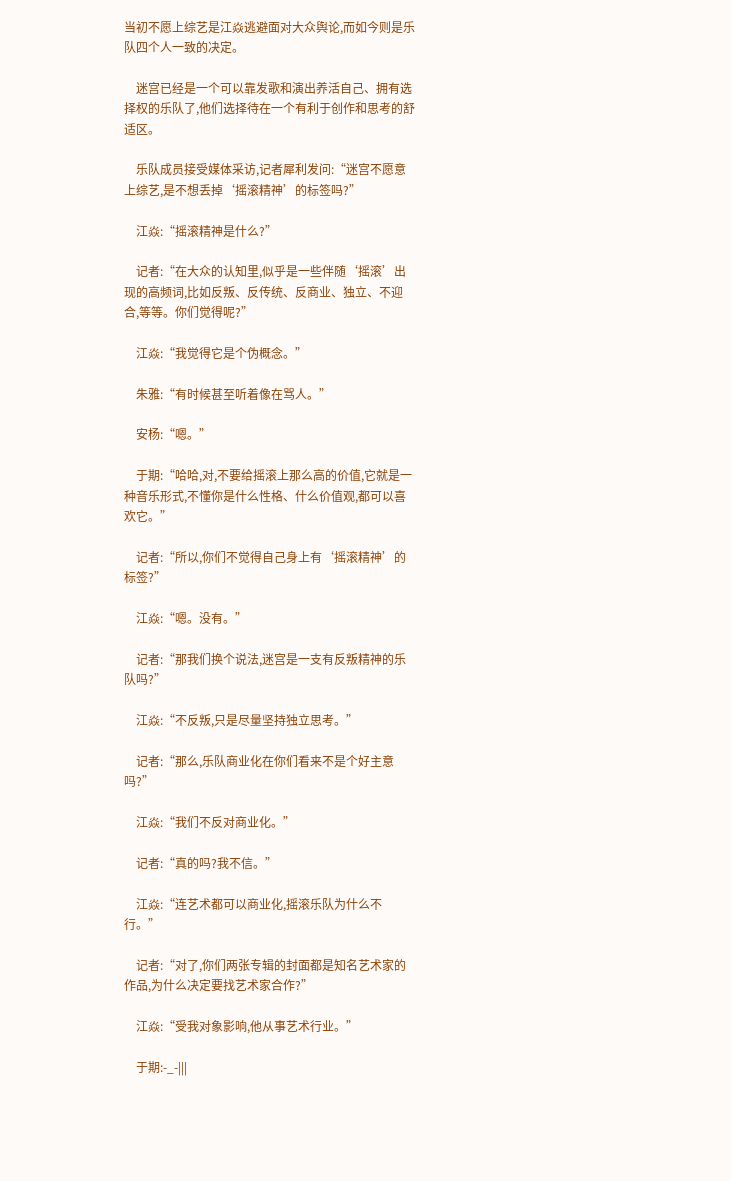当初不愿上综艺是江焱逃避面对大众舆论,而如今则是乐队四个人一致的决定。

    迷宫已经是一个可以靠发歌和演出养活自己、拥有选择权的乐队了,他们选择待在一个有利于创作和思考的舒适区。

    乐队成员接受媒体采访,记者犀利发问:“迷宫不愿意上综艺,是不想丢掉‘摇滚精神’的标签吗?”

    江焱:“摇滚精神是什么?”

    记者:“在大众的认知里,似乎是一些伴随‘摇滚’出现的高频词,比如反叛、反传统、反商业、独立、不迎合,等等。你们觉得呢?”

    江焱:“我觉得它是个伪概念。”

    朱雅:“有时候甚至听着像在骂人。”

    安杨:“嗯。”

    于期:“哈哈,对,不要给摇滚上那么高的价值,它就是一种音乐形式,不懂你是什么性格、什么价值观,都可以喜欢它。”

    记者:“所以,你们不觉得自己身上有‘摇滚精神’的标签?”

    江焱:“嗯。没有。”

    记者:“那我们换个说法,迷宫是一支有反叛精神的乐队吗?”

    江焱:“不反叛,只是尽量坚持独立思考。”

    记者:“那么,乐队商业化在你们看来不是个好主意吗?”

    江焱:“我们不反对商业化。”

    记者:“真的吗?我不信。”

    江焱:“连艺术都可以商业化,摇滚乐队为什么不行。”

    记者:“对了,你们两张专辑的封面都是知名艺术家的作品,为什么决定要找艺术家合作?”

    江焱:“受我对象影响,他从事艺术行业。”

    于期:-_-|||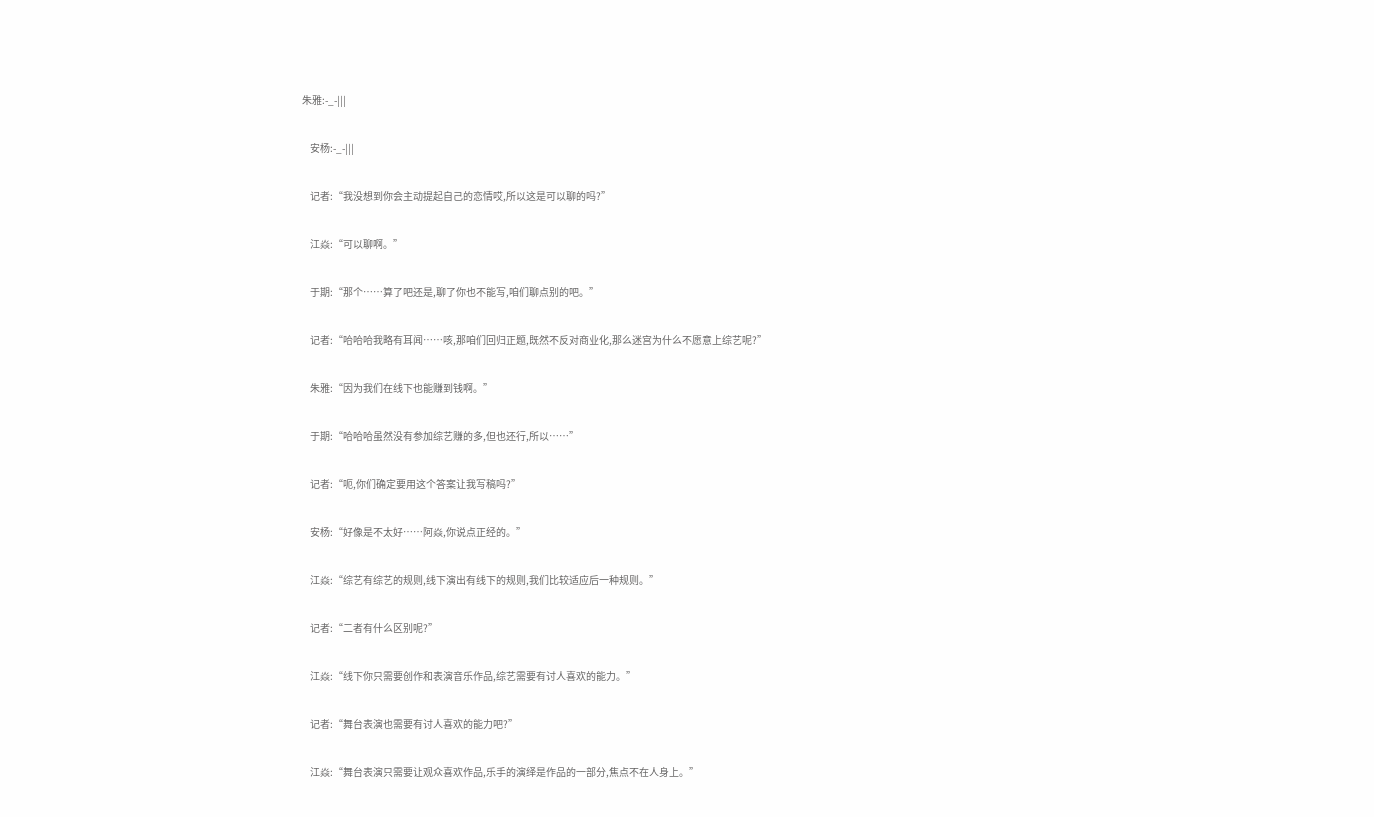朱雅:-_-|||

    安杨:-_-|||

    记者:“我没想到你会主动提起自己的恋情哎,所以这是可以聊的吗?”

    江焱:“可以聊啊。”

    于期:“那个……算了吧还是,聊了你也不能写,咱们聊点别的吧。”

    记者:“哈哈哈我略有耳闻……咳,那咱们回归正题,既然不反对商业化,那么迷宫为什么不愿意上综艺呢?”

    朱雅:“因为我们在线下也能赚到钱啊。”

    于期:“哈哈哈虽然没有参加综艺赚的多,但也还行,所以……”

    记者:“呃,你们确定要用这个答案让我写稿吗?”

    安杨:“好像是不太好……阿焱,你说点正经的。”

    江焱:“综艺有综艺的规则,线下演出有线下的规则,我们比较适应后一种规则。”

    记者:“二者有什么区别呢?”

    江焱:“线下你只需要创作和表演音乐作品,综艺需要有讨人喜欢的能力。”

    记者:“舞台表演也需要有讨人喜欢的能力吧?”

    江焱:“舞台表演只需要让观众喜欢作品,乐手的演绎是作品的一部分,焦点不在人身上。”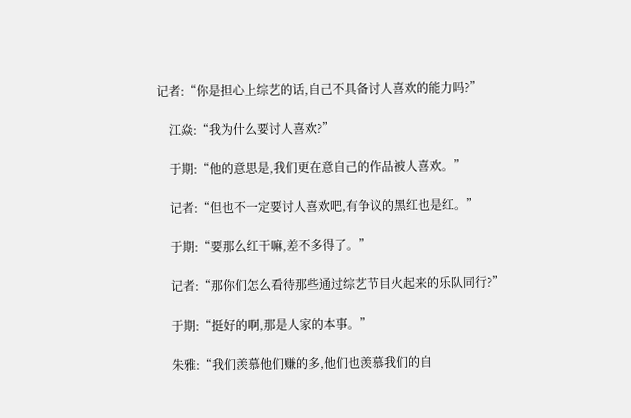记者:“你是担心上综艺的话,自己不具备讨人喜欢的能力吗?”

    江焱:“我为什么要讨人喜欢?”

    于期:“他的意思是,我们更在意自己的作品被人喜欢。”

    记者:“但也不一定要讨人喜欢吧,有争议的黑红也是红。”

    于期:“要那么红干嘛,差不多得了。”

    记者:“那你们怎么看待那些通过综艺节目火起来的乐队同行?”

    于期:“挺好的啊,那是人家的本事。”

    朱雅:“我们羡慕他们赚的多,他们也羡慕我们的自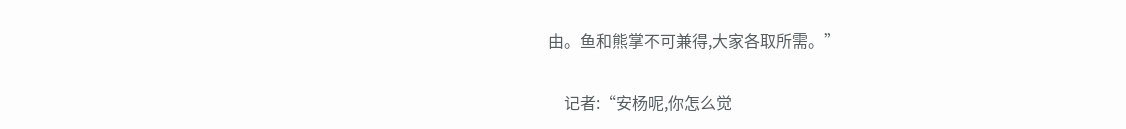由。鱼和熊掌不可兼得,大家各取所需。”

    记者:“安杨呢,你怎么觉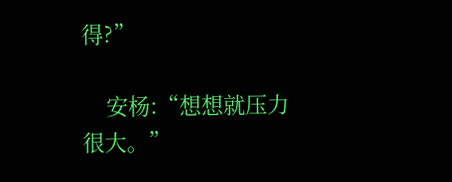得?”

    安杨:“想想就压力很大。”